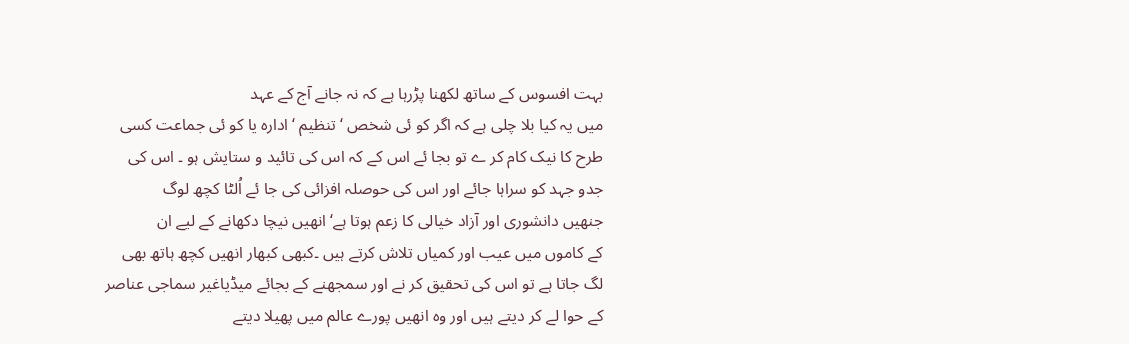بہت افسوس کے ساتھ لکھنا پڑرہا ہے کہ نہ جانے آج کے عہد
میں یہ کیا بلا چلی ہے کہ اگر کو ئی شخص ‘تنظیم ‘ادارہ یا کو ئی جماعت کسی
طرح کا نیک کام کر ے تو بجا ئے اس کے کہ اس کی تائید و ستایش ہو ۔ اس کی
جدو جہد کو سراہا جائے اور اس کی حوصلہ افزائی کی جا ئے اُلٹا کچھ لوگ
جنھیں دانشوری اور آزاد خیالی کا زعم ہوتا ہے‘انھیں نیچا دکھانے کے لیے ان
کے کاموں میں عیب اور کمیاں تلاش کرتے ہیں ۔کبھی کبھار انھیں کچھ ہاتھ بھی
لگ جاتا ہے تو اس کی تحقیق کر نے اور سمجھنے کے بجائے میڈیاغیر سماجی عناصر
کے حوا لے کر دیتے ہیں اور وہ انھیں پورے عالم میں پھیلا دیتے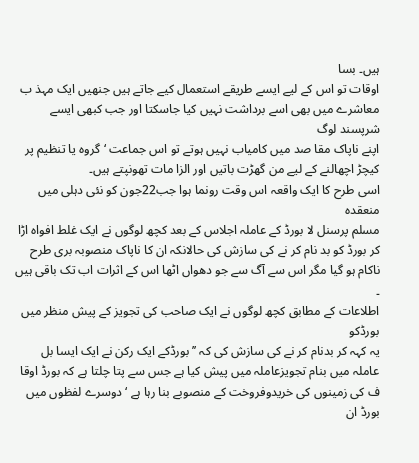ہیں۔ بسا
اوقات تو اس کے لیے ایسے طریقے استعمال کیے جاتے ہیں جنھیں ایک مہذ ب
معاشرے میں بھی اسے برداشت نہیں کیا جاسکتا اور جب کبھی ایسے شرپسند لوگ
اپنے ناپاک مقا صد میں کامیاب نہیں ہوتے تو اس جماعت ‘گروہ یا تنظیم پر
کیچڑ اچھالنے کے لیے من گھڑت باتیں اور الزا مات تھونپتے ہیں۔
اسی طرح کا ایک واقعہ اس وقت رونما ہوا جب22جون کو نئی دہلی میں منعقدہ
مسلم پرسنل لا بورڈ کے عاملہ اجلاس کے بعد کچھ لوگوں نے ایک غلط افواہ اڑا
کر بورڈ کو بد نام کر نے کی سازش کی حالانکہ ان کا ناپاک منصوبہ بری طرح
ناکام ہو گیا مگر اس سے آگ سے جو دھواں اٹھا اس کے اثرات اب تک باقی ہیں ۔
اطلاعات کے مطابق کچھ لوگوں نے ایک صاحب کی تجویز کے پیش منظر میں بورڈکو
یہ کہہ کر بدنام کر نے کی سازش کی کہ ’’بورڈکے ایک رکن نے ایک ایسا بل
عاملہ میں بنام تجویزعاملہ میں پیش کیا ہے جس سے پتا چلتا ہے کہ بورڈ اوقا
ف کی زمینوں کی خریدوفروخت کے منصوبے بنا رہا ہے ‘ دوسرے لفظوں میں بورڈ ان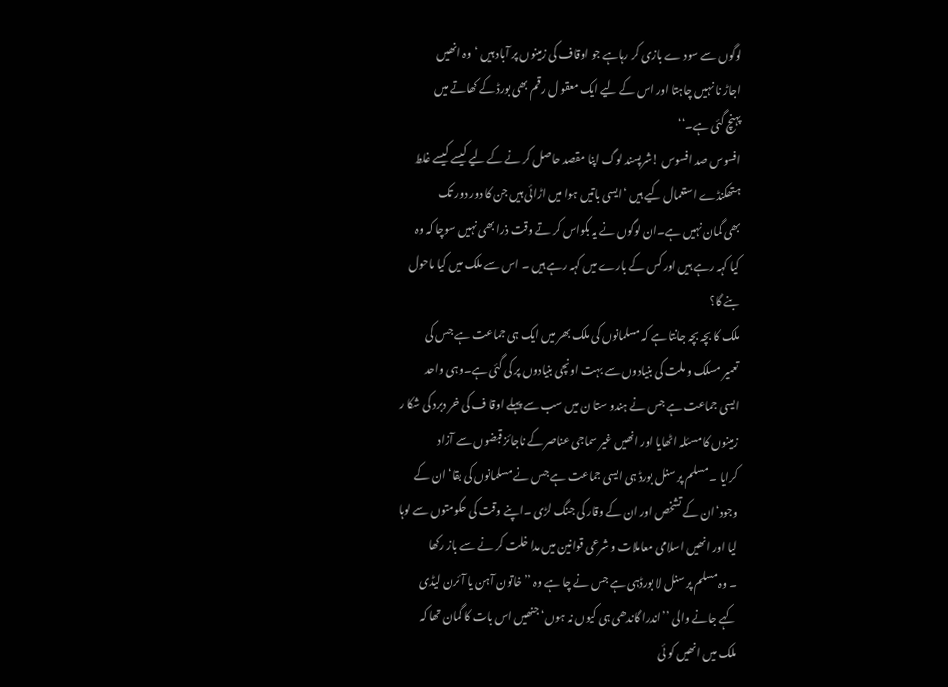لوگوں سے سود ے بازی کر رہاہے جو اوقاف کی زمینوں پر آباد ہیں ‘وہ انھیں
اجاڑ نا نہیں چاہتا اور اس کے لیے ایک معقو ل رقم بھی بورڈ کے کھاتے میں
پہنچ گئی ہے۔‘‘
افسوس صد افسوس !شرپسند لوگ اپنا مقصد حاصل کر نے کے لیے کیسے کیسے غلط
ہتھکنڈے استعمال کیے ہیں ‘ایسی باتیں ہوا میں اڑائی ہیں جن کا دور دور تک
بھی گمان نہیں ہے۔ان لوگوں نے یہ بکواس کر تے وقت ذرا بھی نہیں سوچا کہ وہ
کیا کہہ رہے ہیں اور کس کے بارے میں کہہ رہے ہیں ۔ اس سے ملک میں کیا ماحول
بنے گا؟
ملک کا بچہ بچہ جانتا ہے کہ مسلمانوں کی ملک بھر میں ایک ہی جماعت ہے جس کی
تعمیر مسلک و ملت کی بنیادوں سے بہت اونچی بنیادوں پر کی گئی ہے۔وہی واحد
ایسی جماعت ہے جس نے ہندو ستا ن میں سب سے پہلے اوقا ف کی خر دبرد کی شکا ر
زمینوں کا مسئلہ اٹھایا اور انھیں غیر سماجی عناصر کے ناجائز قبضوں سے آزاد
کرایا ۔ مسلم پر سنل بورڈ ہی ایسی جماعت ہے جس نے مسلمانوں کی بقا‘ ان کے
وجود‘ان کے تشخص اور ان کے وقار کی جنگ لڑی ۔اپنے وقت کی حکومتوں سے لوہا
لیا اور انھیں اسلامی معاملات و شرعی قوانین میں مدا خلت کر نے سے باز رکھا
۔ وہ مسلم پر سنل لا بورڈہی ہے جس نے چا ہے وہ ’’خاتون آہن یا آئرن لیڈی
کہے جانے والی ’’اندرا گاندھی ہی کیوں نہ ہوں‘جنھیں اس بات کا گمان تھا کہ
ملک میں انھیں کو ئی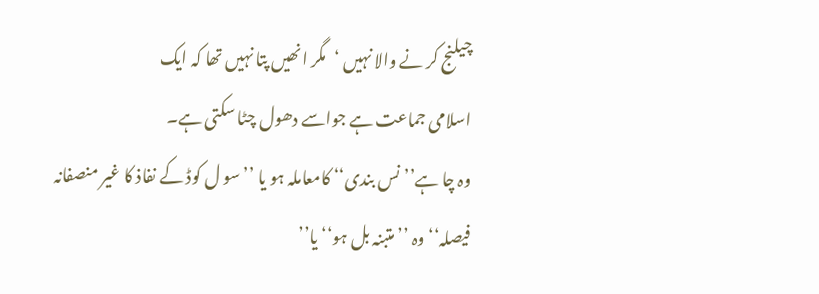چیلنج کر نے والا نہیں ‘مگر انھیں پتا نہیں تھا کہ ایک
اسلامی جماعت ہے جواسے دھول چٹا سکتی ہے۔
وہ چا ہے’’ نس بندی‘‘ کامعاملہ ہو یا ’’سو ل کوڈ کے نفاذ کا غیر منصفانہ
فیصلہ‘‘ وہ ’’متبنہ بل ہو‘‘ یا’’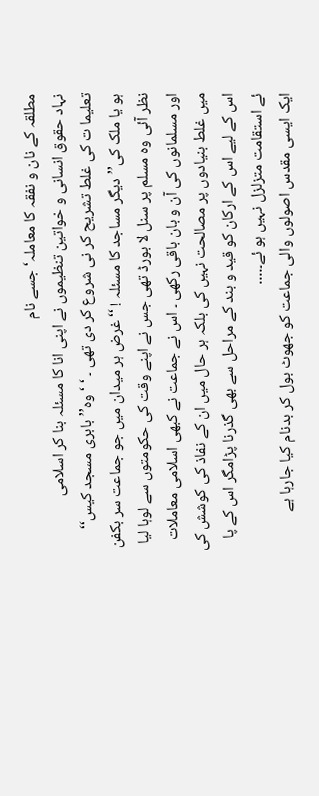مطلقہ کے نان و نفقہ کا معاملہ‘ جسے نام
نہاد حقوق انسانی و خواتین تنظیموں نے اپنی انا کا مسئلہ بنا کر اسلامی
تعلیما ت کی غلط تشریح کر نی شروع کر دی تھی ۔ ‘ ‘ وہ’’ بابری مسجد کیس‘‘
ہو یا ملک کی’’ دیگر مساجد کا مسئلہ ! ‘‘غرض ہر میدان میں جو جماعت سر بکفن
نظر آئی وہ مسلم پر سنل لا بورڈ تھی جس نے اپنے وقت کی حکومتوں سے لوہا لیا
اور مسلمانوں کی آن و بان باقی رکھی ۔ اس نے جماعت نے کبھی اسلامی معاملات
میں غلط بنیادوں پر مصالحت نہیں کی بلکہ ہر حال میں ان کے نفاذ کی کوشش کی
اس کے لیے اس کے ارکان کو قید و بند کے مراحل سے بھی گذرنا پڑامگر اس کے پا
ئے استقامت متزلزل نہیں ہو ئے۔․․․․
ایک ایسی مقدس اصولوں والی جماعت کو جھوٹ بول کر بدنام کیا جارہا ہے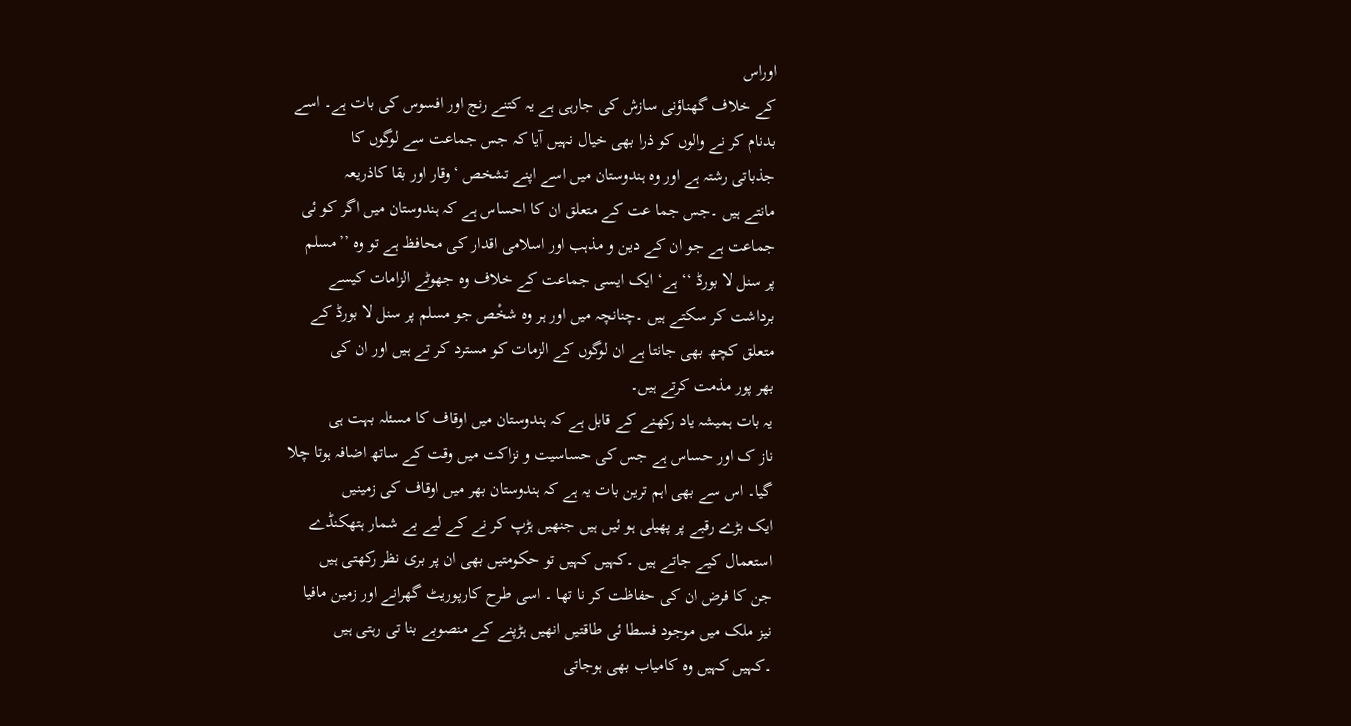اوراس
کے خلاف گھناؤنی سازش کی جارہی ہے یہ کتنے رنج اور افسوس کی بات ہے۔ اسے
بدنام کر نے والوں کو ذرا بھی خیال نہیں آیا کہ جس جماعت سے لوگوں کا
جذباتی رشتہ ہے اور وہ ہندوستان میں اسے اپنے تشخص ‘وقار اور بقا کاذریعہ
مانتے ہیں ۔جس جما عت کے متعلق ان کا احساس ہے کہ ہندوستان میں اگر کو ئی
جماعت ہے جو ان کے دین و مذہب اور اسلامی اقدار کی محافظ ہے تو وہ ’’مسلم
پر سنل لا بورڈ ‘‘ ہے‘ ایک ایسی جماعت کے خلاف وہ جھوٹے الزامات کیسے
برداشت کر سکتے ہیں ۔چنانچہ میں اور ہر وہ شخْص جو مسلم پر سنل لا بورڈ کے
متعلق کچھ بھی جانتا ہے ان لوگوں کے الزمات کو مسترد کر تے ہیں اور ان کی
بھر پور مذمت کرتے ہیں۔
یہ بات ہمیشہ یاد رکھنے کے قابل ہے کہ ہندوستان میں اوقاف کا مسئلہ بہت ہی
ناز ک اور حساس ہے جس کی حساسیت و نزاکت میں وقت کے ساتھ اضافہ ہوتا چلا
گیا۔ اس سے بھی اہم ترین بات یہ ہے کہ ہندوستان بھر میں اوقاف کی زمینیں
ایک بڑے رقبے پر پھیلی ہو ئیں ہیں جنھیں ہڑپ کر نے کے لیے بے شمار ہتھکنڈے
استعمال کیے جاتے ہیں ۔کہیں کہیں تو حکومتیں بھی ان پر بری نظر رکھتی ہیں
جن کا فرض ان کی حفاظت کر نا تھا ۔ اسی طرح کارپوریٹ گھرانے اور زمین مافیا
نیز ملک میں موجود فسطا ئی طاقتیں انھیں ہڑپنے کے منصوبے بنا تی رہتی ہیں
۔کہیں کہیں وہ کامیاب بھی ہوجاتی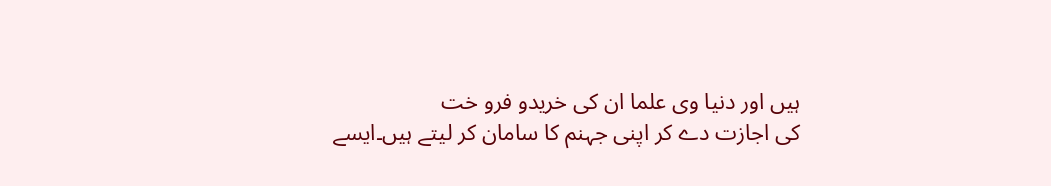ہیں اور دنیا وی علما ان کی خریدو فرو خت
کی اجازت دے کر اپنی جہنم کا سامان کر لیتے ہیں۔ایسے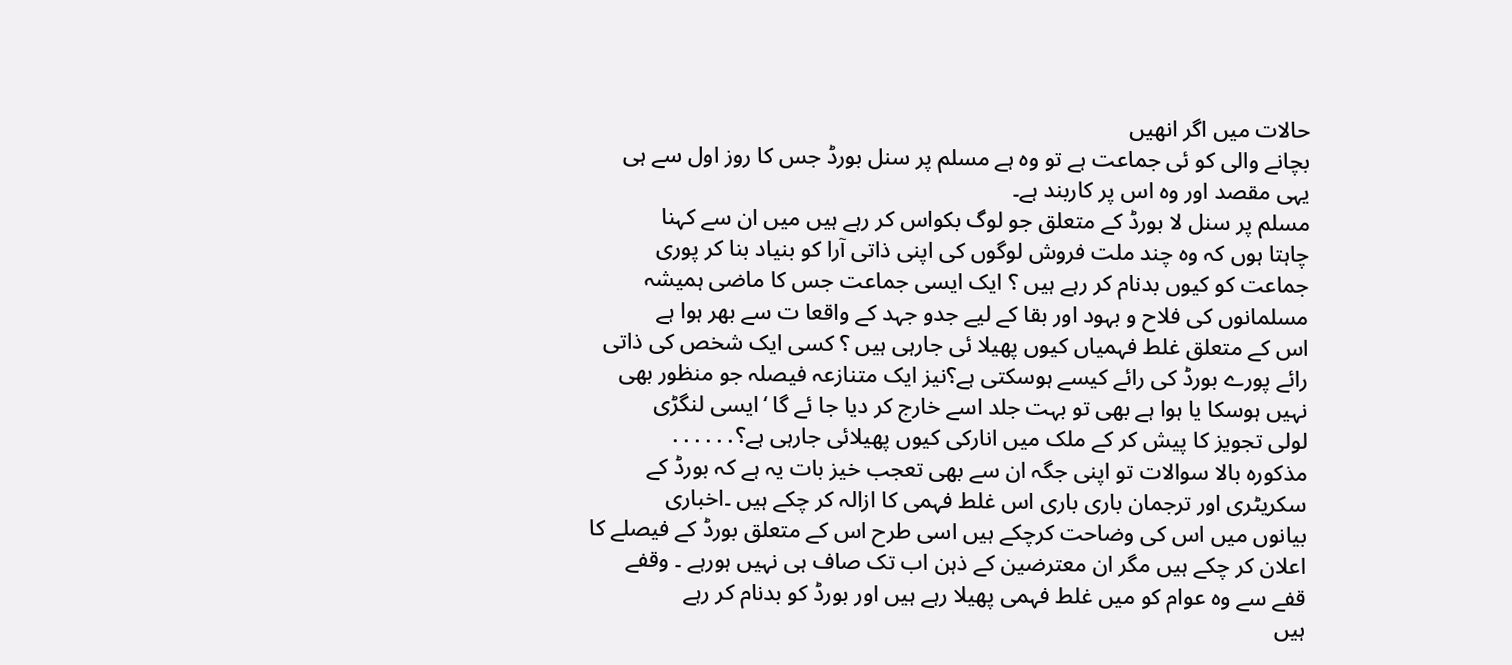حالات میں اگر انھیں
بچانے والی کو ئی جماعت ہے تو وہ ہے مسلم پر سنل بورڈ جس کا روز اول سے ہی
یہی مقصد اور وہ اس پر کاربند ہے۔
مسلم پر سنل لا بورڈ کے متعلق جو لوگ بکواس کر رہے ہیں میں ان سے کہنا
چاہتا ہوں کہ وہ چند ملت فروش لوگوں کی اپنی ذاتی آرا کو بنیاد بنا کر پوری
جماعت کو کیوں بدنام کر رہے ہیں ؟ ایک ایسی جماعت جس کا ماضی ہمیشہ
مسلمانوں کی فلاح و بہود اور بقا کے لیے جدو جہد کے واقعا ت سے بھر ہوا ہے
اس کے متعلق غلط فہمیاں کیوں پھیلا ئی جارہی ہیں ؟ کسی ایک شخص کی ذاتی
رائے پورے بورڈ کی رائے کیسے ہوسکتی ہے؟نیز ایک متنازعہ فیصلہ جو منظور بھی
نہیں ہوسکا یا ہوا ہے بھی تو بہت جلد اسے خارج کر دیا جا ئے گا ‘ایسی لنگڑی
لولی تجویز کا پیش کر کے ملک میں انارکی کیوں پھیلائی جارہی ہے؟․․․․․․
مذکورہ بالا سوالات تو اپنی جگہ ان سے بھی تعجب خیز بات یہ ہے کہ بورڈ کے
سکریٹری اور ترجمان باری باری اس غلط فہمی کا ازالہ کر چکے ہیں ۔اخباری
بیانوں میں اس کی وضاحت کرچکے ہیں اسی طرح اس کے متعلق بورڈ کے فیصلے کا
اعلان کر چکے ہیں مگر ان معترضین کے ذہن اب تک صاف ہی نہیں ہورہے ۔ وقفے
قفے سے وہ عوام کو میں غلط فہمی پھیلا رہے ہیں اور بورڈ کو بدنام کر رہے
ہیں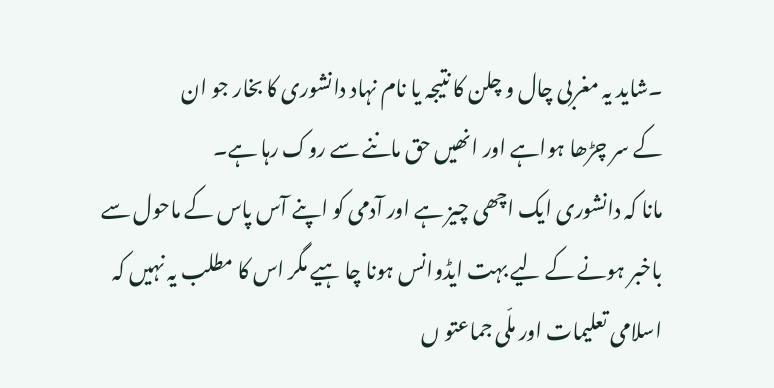۔شاید یہ مغربی چال و چلن کا نتیجہ یا نام نہاد دانشوری کا بخار جو ان
کے سر چڑھا ہواہے اور انھیں حق ماننے سے روک رہا ہے۔
مانا کہ دانشوری ایک اچھی چیز ہے اور آدمی کو اپنے آس پاس کے ماحول سے
باخبر ہونے کے لیے بہت ایڈوانس ہونا چا ہیے مگر اس کا مطلب یہ نہیں کہ
اسلامی تعلیمات اور ملّی جماعتو ں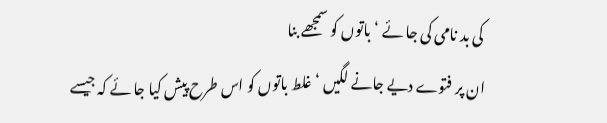کی بد نامی کی جا ئے ‘باتوں کو سمجھے بنا
ان پر فتوے دیے جانے لگیں ‘غلط باتوں کو اس طرح پیش کیا جا ئے کہ جیسے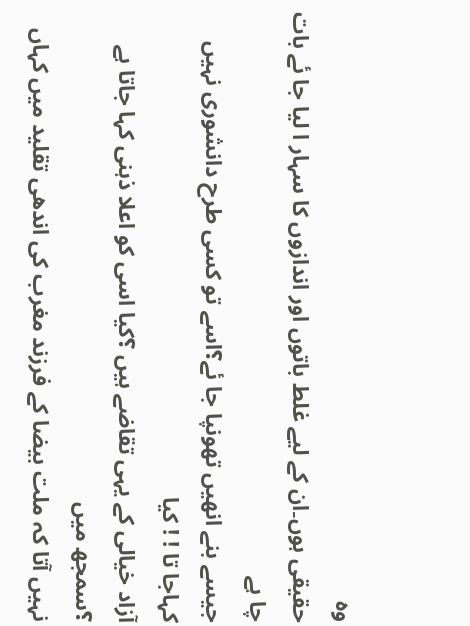وہ
حقیقی ہوں۔ان کے لیے غلط باتوں اور اندازوں کا سہار ا لیا جا ئے بات چا ہے
جیسے بنے انھیں تھونپا جا ئے؟اسے تو کسی طرح دانشوری نہیں کہاجا تا ! ! کیا
آزاد خیالی کے یہی تقاضے ہیں ؟کیا اسی کو اعلا ذہنی کہا جاتا ہے ؟سمجھ میں
نہیں آتا کہ ملت بیضا کے فرزند مغرب کی اندھی تقلید میں کہاں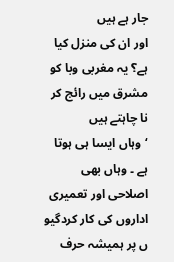جار ہے ہیں
اور ان کی منزل کیا ہے؟ یہ مغربی وبا کو مشرق میں رائج کر نا چاہتے ہیں
‘وہاں ایسا ہی ہوتا ہے ۔ وہاں بھی اصلاحی اور تعمیری اداروں کی کار کردگیو
ں پر ہمیشہ حرف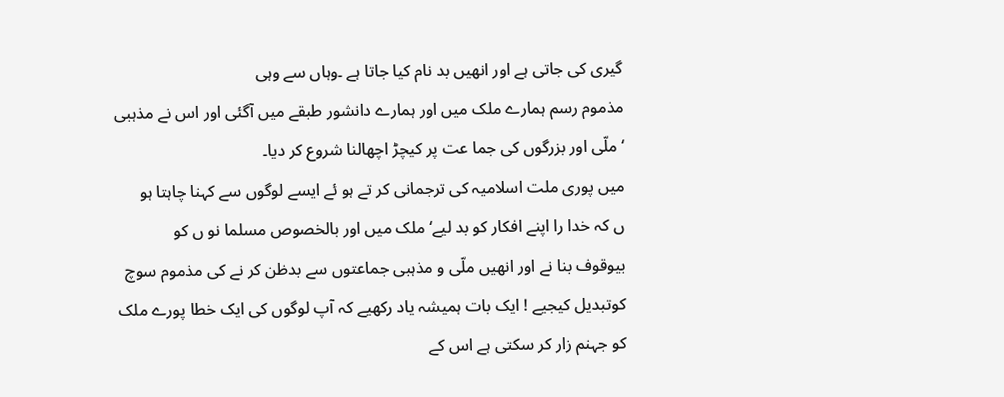گیری کی جاتی ہے اور انھیں بد نام کیا جاتا ہے ۔وہاں سے وہی
مذموم رسم ہمارے ملک میں اور ہمارے دانشور طبقے میں آگئی اور اس نے مذہبی
‘ملّی اور بزرگوں کی جما عت پر کیچڑ اچھالنا شروع کر دیا۔
میں پوری ملت اسلامیہ کی ترجمانی کر تے ہو ئے ایسے لوگوں سے کہنا چاہتا ہو
ں کہ خدا را اپنے افکار کو بد لیے‘ملک میں اور بالخصوص مسلما نو ں کو
بیوقوف بنا نے اور انھیں ملّی و مذہبی جماعتوں سے بدظن کر نے کی مذموم سوچ
کوتبدیل کیجیے ! ایک بات ہمیشہ یاد رکھیے کہ آپ لوگوں کی ایک خطا پورے ملک
کو جہنم زار کر سکتی ہے اس کے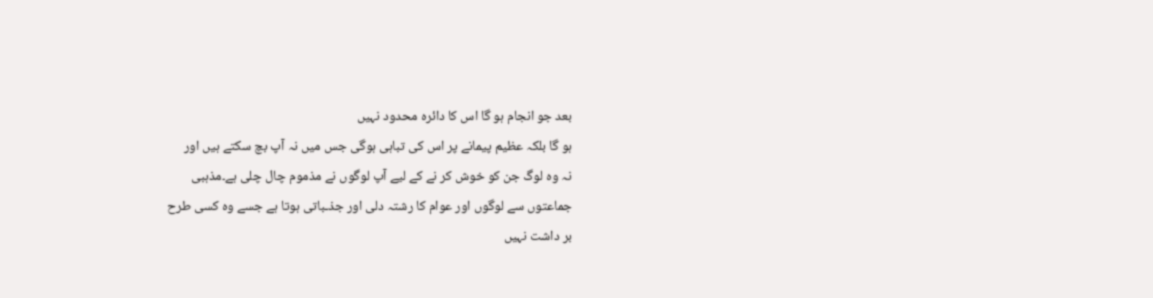بعد جو انجام ہو گا اس کا دائرہ محدود نہیں
ہو گا بلکہ عظیم پیمانے پر اس کی تباہی ہوگی جس میں نہ آپ بچ سکتے ہیں اور
نہ وہ لوگ جن کو خوش کر نے کے لیے آپ لوگوں نے مذموم چال چلی ہے۔مذہبی
جماعتوں سے لوگوں اور عوام کا رشتہ دلی اور جذـباتی ہوتا ہے جسے وہ کسی طرح
بر داشت نہیں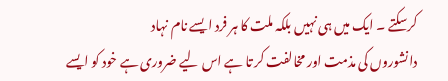کرسکتے ۔ ایک میں ہی نہیں بلکہ ملت کا ہر فرد ایسے نام نہاد
دانشوروں کی مذمت اور مخالفت کر تا ہے اس لیے ضروری ہے خود کو ایسے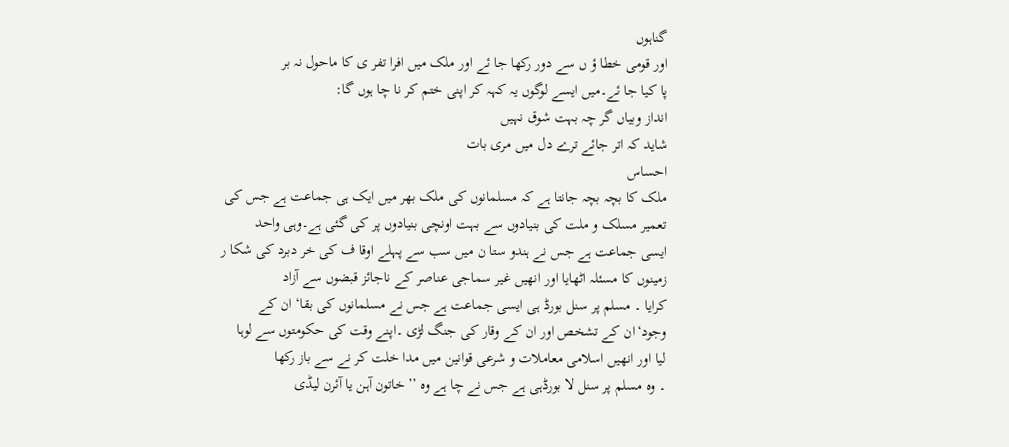گناہوں
اور قومی خطا ؤ ں سے دور رکھا جا ئے اور ملک میں افرا تفر ی کا ماحول نہ بر
پا کیا جا ئے۔میں ایسے لوگوں یہ کہہ کر اپنی ختم کر نا چا ہوں گا:
انداز وبیاں گر چہ بہت شوق نہیں
شاید کہ اتر جائے ترے دل میں مری بات
احساس
ملک کا بچہ بچہ جانتا ہے کہ مسلمانوں کی ملک بھر میں ایک ہی جماعت ہے جس کی
تعمیر مسلک و ملت کی بنیادوں سے بہت اونچی بنیادوں پر کی گئی ہے۔وہی واحد
ایسی جماعت ہے جس نے ہندو ستا ن میں سب سے پہلے اوقا ف کی خر دبرد کی شکا ر
زمینوں کا مسئلہ اٹھایا اور انھیں غیر سماجی عناصر کے ناجائز قبضوں سے آزاد
کرایا ۔ مسلم پر سنل بورڈ ہی ایسی جماعت ہے جس نے مسلمانوں کی بقا‘ ان کے
وجود‘ان کے تشخص اور ان کے وقار کی جنگ لڑی ۔اپنے وقت کی حکومتوں سے لوہا
لیا اور انھیں اسلامی معاملات و شرعی قوانین میں مدا خلت کر نے سے باز رکھا
۔ وہ مسلم پر سنل لا بورڈہی ہے جس نے چا ہے وہ ’’خاتون آہن یا آئرن لیڈی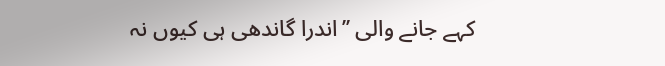کہے جانے والی ’’اندرا گاندھی ہی کیوں نہ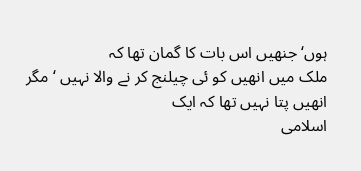ہوں‘جنھیں اس بات کا گمان تھا کہ
ملک میں انھیں کو ئی چیلنج کر نے والا نہیں ‘مگر انھیں پتا نہیں تھا کہ ایک
اسلامی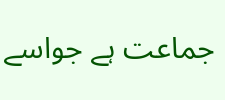جماعت ہے جواسے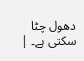دھول چٹا سکتی ہے۔ |